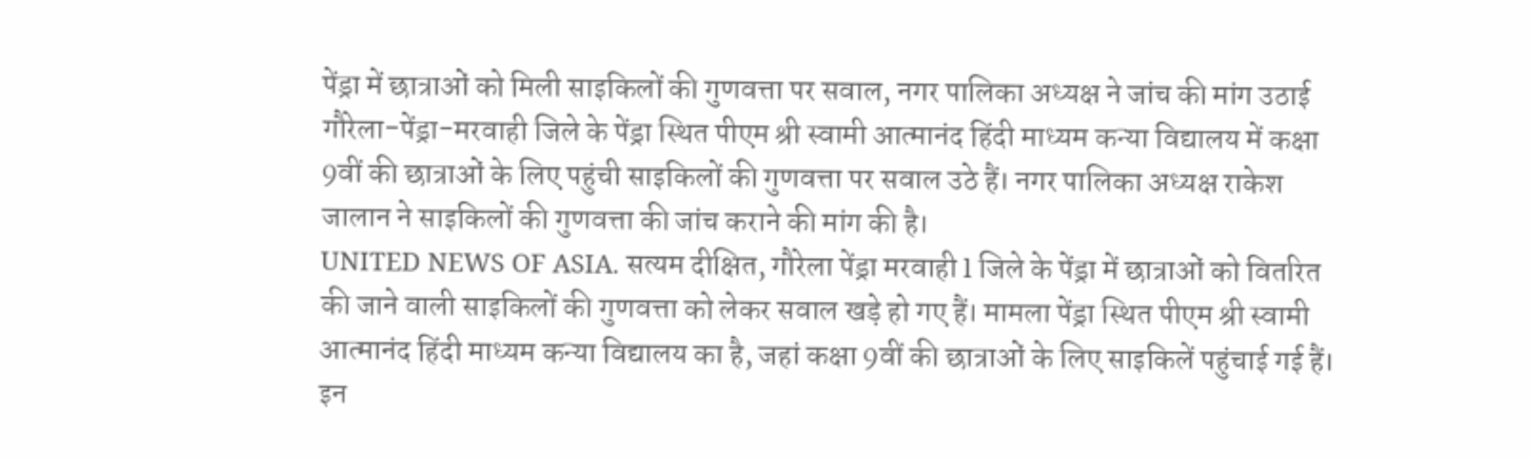पेंड्रा में छात्राओं को मिली साइकिलों की गुणवत्ता पर सवाल, नगर पालिका अध्यक्ष ने जांच की मांग उठाई
गौरेला-पेंड्रा-मरवाही जिले के पेंड्रा स्थित पीएम श्री स्वामी आत्मानंद हिंदी माध्यम कन्या विद्यालय में कक्षा 9वीं की छात्राओं के लिए पहुंची साइकिलों की गुणवत्ता पर सवाल उठे हैं। नगर पालिका अध्यक्ष राकेश जालान ने साइकिलों की गुणवत्ता की जांच कराने की मांग की है।
UNITED NEWS OF ASIA. सत्यम दीक्षित, गौरेला पेंड्रा मरवाही l जिले के पेंड्रा में छात्राओं को वितरित की जाने वाली साइकिलों की गुणवत्ता को लेकर सवाल खड़े हो गए हैं। मामला पेंड्रा स्थित पीएम श्री स्वामी आत्मानंद हिंदी माध्यम कन्या विद्यालय का है, जहां कक्षा 9वीं की छात्राओं के लिए साइकिलें पहुंचाई गई हैं। इन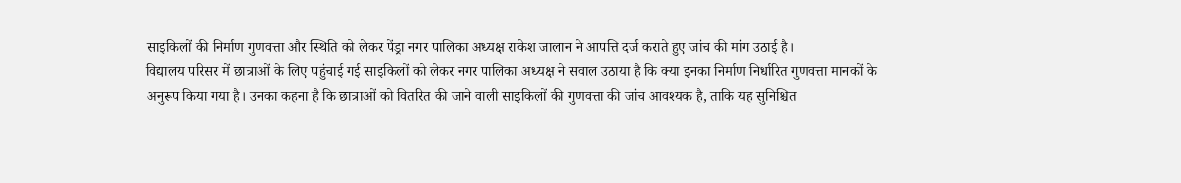साइकिलों की निर्माण गुणवत्ता और स्थिति को लेकर पेंड्रा नगर पालिका अध्यक्ष राकेश जालान ने आपत्ति दर्ज कराते हुए जांच की मांग उठाई है।
विद्यालय परिसर में छात्राओं के लिए पहुंचाई गई साइकिलों को लेकर नगर पालिका अध्यक्ष ने सवाल उठाया है कि क्या इनका निर्माण निर्धारित गुणवत्ता मानकों के अनुरूप किया गया है। उनका कहना है कि छात्राओं को वितरित की जाने वाली साइकिलों की गुणवत्ता की जांच आवश्यक है, ताकि यह सुनिश्चित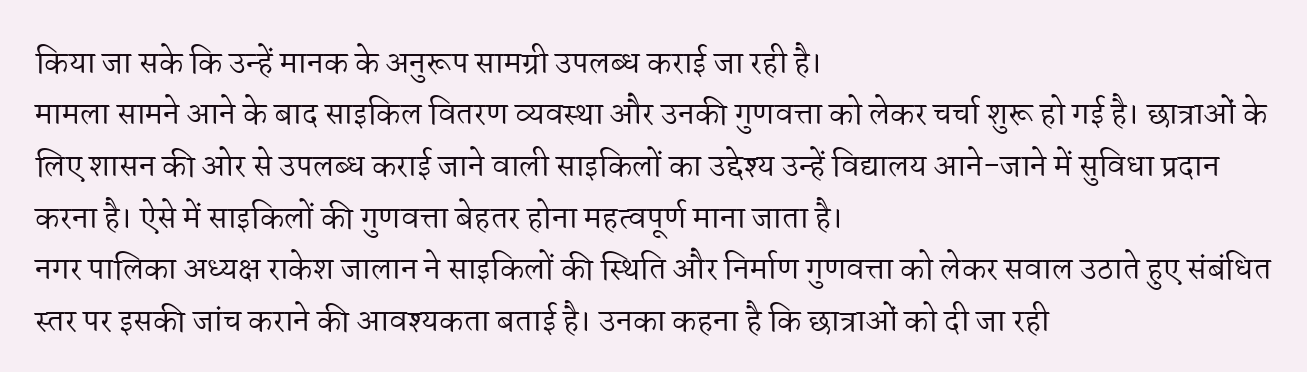किया जा सके कि उन्हें मानक के अनुरूप सामग्री उपलब्ध कराई जा रही है।
मामला सामने आने के बाद साइकिल वितरण व्यवस्था और उनकी गुणवत्ता को लेकर चर्चा शुरू हो गई है। छात्राओं के लिए शासन की ओर से उपलब्ध कराई जाने वाली साइकिलों का उद्देश्य उन्हें विद्यालय आने-जाने में सुविधा प्रदान करना है। ऐसे में साइकिलों की गुणवत्ता बेहतर होना महत्वपूर्ण माना जाता है।
नगर पालिका अध्यक्ष राकेश जालान ने साइकिलों की स्थिति और निर्माण गुणवत्ता को लेकर सवाल उठाते हुए संबंधित स्तर पर इसकी जांच कराने की आवश्यकता बताई है। उनका कहना है कि छात्राओं को दी जा रही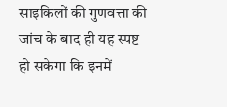साइकिलों की गुणवत्ता की जांच के बाद ही यह स्पष्ट हो सकेगा कि इनमें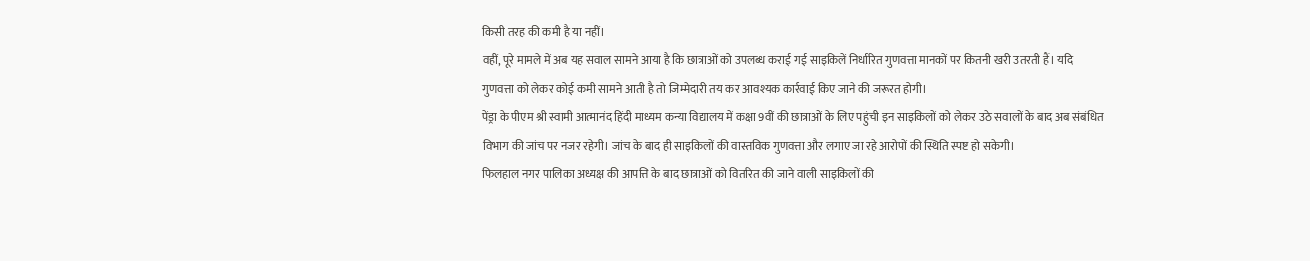किसी तरह की कमी है या नहीं।
वहीं, पूरे मामले में अब यह सवाल सामने आया है कि छात्राओं को उपलब्ध कराई गई साइकिलें निर्धारित गुणवत्ता मानकों पर कितनी खरी उतरती हैं। यदि गुणवत्ता को लेकर कोई कमी सामने आती है तो जिम्मेदारी तय कर आवश्यक कार्रवाई किए जाने की जरूरत होगी।
पेंड्रा के पीएम श्री स्वामी आत्मानंद हिंदी माध्यम कन्या विद्यालय में कक्षा 9वीं की छात्राओं के लिए पहुंची इन साइकिलों को लेकर उठे सवालों के बाद अब संबंधित विभाग की जांच पर नजर रहेगी। जांच के बाद ही साइकिलों की वास्तविक गुणवत्ता और लगाए जा रहे आरोपों की स्थिति स्पष्ट हो सकेगी।
फिलहाल नगर पालिका अध्यक्ष की आपत्ति के बाद छात्राओं को वितरित की जाने वाली साइकिलों की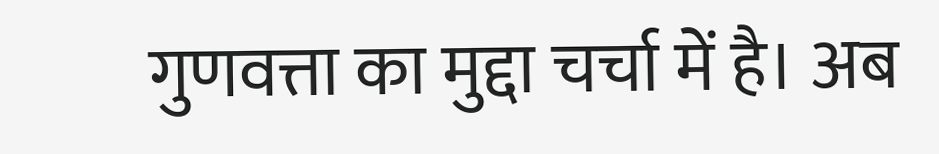गुणवत्ता का मुद्दा चर्चा में है। अब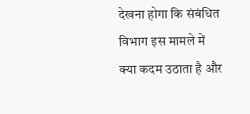देखना होगा कि संबंधित विभाग इस मामले में क्या कदम उठाता है और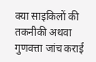क्या साइकिलों की तकनीकी अथवा गुणवत्ता जांच कराई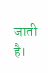जाती है।